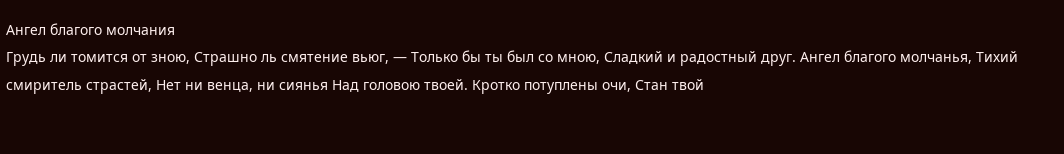Ангел благого молчания
Грудь ли томится от зною, Страшно ль смятение вьюг, — Только бы ты был со мною, Сладкий и радостный друг. Ангел благого молчанья, Тихий смиритель страстей, Нет ни венца, ни сиянья Над головою твоей. Кротко потуплены очи, Стан твой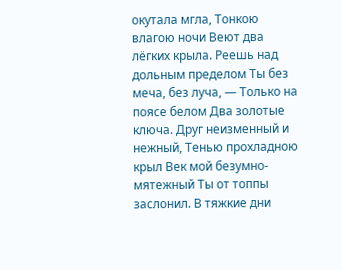окутала мгла, Тонкою влагою ночи Веют два лёгких крыла. Реешь над дольным пределом Ты без меча, без луча, — Только на поясе белом Два золотые ключа. Друг неизменный и нежный, Тенью прохладною крыл Век мой безумно-мятежный Ты от топпы заслонил. В тяжкие дни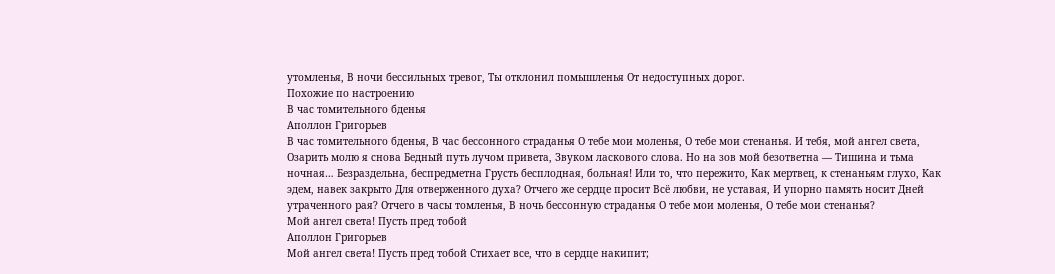утомленья, В ночи бессильных тревог, Ты отклонил помышленья От недоступных дорог.
Похожие по настроению
В час томительного бденья
Аполлон Григорьев
В час томительного бденья, В час бессонного страданья О тебе мои моленья, О тебе мои стенанья. И тебя, мой ангел света, Озарить молю я снова Бедный путь лучом привета, Звуком ласкового слова. Но на зов мой безответна — Тишина и тьма ночная… Безраздельна, беспредметна Грусть бесплодная, больная! Или то, что пережито, Как мертвец, к стенаньям глухо, Как эдем, навек закрыто Для отверженного духа? Отчего же сердце просит Всё любви, не уставая, И упорно память носит Дней утраченного рая? Отчего в часы томленья, В ночь бессонную страданья О тебе мои моленья, О тебе мои стенанья?
Мой ангел света! Пусть пред тобой
Аполлон Григорьев
Мой ангел света! Пусть пред тобой Стихает все, что в сердце накипит;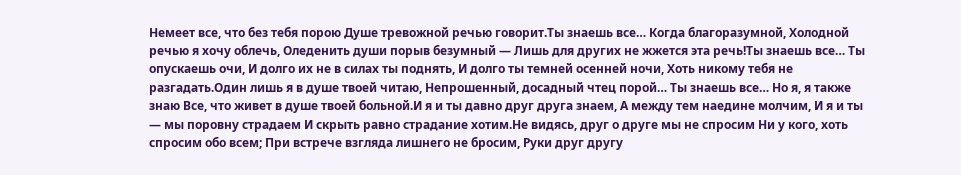Немеет все, что без тебя порою Душе тревожной речью говорит.Ты знаешь все… Когда благоразумной, Холодной речью я хочу облечь, Оледенить души порыв безумный — Лишь для других не жжется эта речь!Ты знаешь все… Ты опускаешь очи, И долго их не в силах ты поднять, И долго ты темней осенней ночи, Хоть никому тебя не разгадать.Один лишь я в душе твоей читаю, Непрошенный, досадный чтец порой… Ты знаешь все… Но я, я также знаю Все, что живет в душе твоей больной.И я и ты давно друг друга знаем, А между тем наедине молчим, И я и ты — мы поровну страдаем И скрыть равно страдание хотим.Не видясь, друг о друге мы не спросим Ни у кого, хоть спросим обо всем; При встрече взгляда лишнего не бросим, Руки друг другу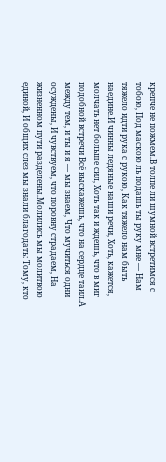крепче не пожмем.В толпе ли шумной встретимся с тобою, Под маскою ль подашь ты руку мне — Нам тяжело идти рука с рукою, Как тяжело нам быть наедине.И чинны ледяные наши речи, Хоть, кажется, молчать нет больше сил, Хоть так и ждешь, что в миг подобной встречи Всё выскажешь, что на сердце таил.А между тем, и ты и я — мы знаем, Что мучиться одни осуждены, И чувствуем, что поровну страдаем, На жизненном пути разделены.Молились мы молитвою единой, И общих слез мы знали благодать: Тому, кто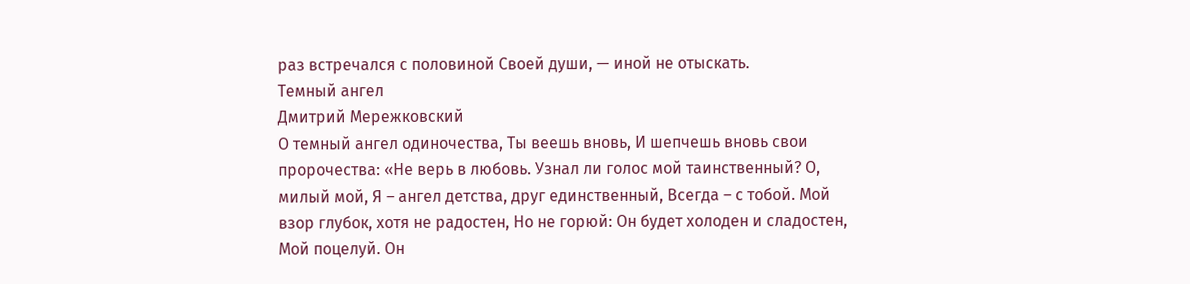раз встречался с половиной Своей души, — иной не отыскать.
Темный ангел
Дмитрий Мережковский
О темный ангел одиночества, Ты веешь вновь, И шепчешь вновь свои пророчества: «Не верь в любовь. Узнал ли голос мой таинственный? О, милый мой, Я – ангел детства, друг единственный, Всегда – с тобой. Мой взор глубок, хотя не радостен, Но не горюй: Он будет холоден и сладостен, Мой поцелуй. Он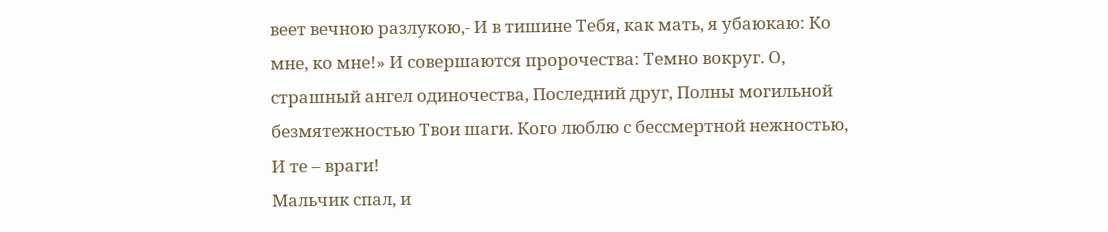веет вечною разлукою,- И в тишине Тебя, как мать, я убаюкаю: Ко мне, ко мне!» И совершаются пророчества: Темно вокруг. О, страшный ангел одиночества, Последний друг, Полны могильной безмятежностью Твои шаги. Кого люблю с бессмертной нежностью, И те – враги!
Мальчик спал, и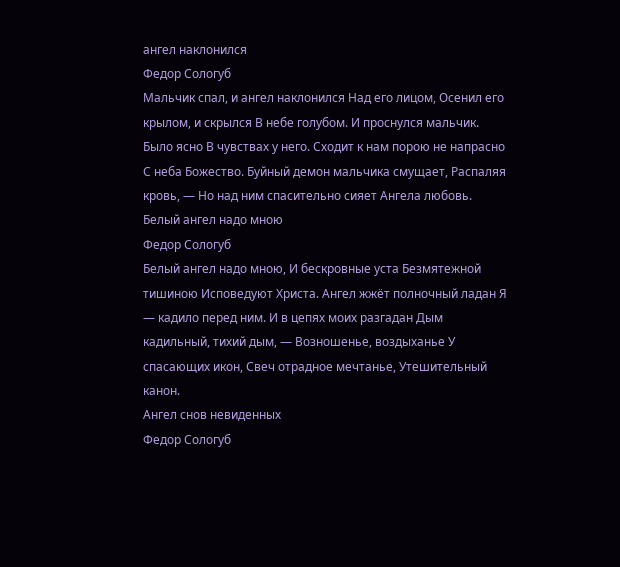ангел наклонился
Федор Сологуб
Мальчик спал, и ангел наклонился Над его лицом, Осенил его крылом, и скрылся В небе голубом. И проснулся мальчик. Было ясно В чувствах у него. Сходит к нам порою не напрасно С неба Божество. Буйный демон мальчика смущает, Распаляя кровь, — Но над ним спасительно сияет Ангела любовь.
Белый ангел надо мною
Федор Сологуб
Белый ангел надо мною, И бескровные уста Безмятежной тишиною Исповедуют Христа. Ангел жжёт полночный ладан Я — кадило перед ним. И в цепях моих разгадан Дым кадильный, тихий дым, — Возношенье, воздыханье У спасающих икон, Свеч отрадное мечтанье, Утешительный канон.
Ангел снов невиденных
Федор Сологуб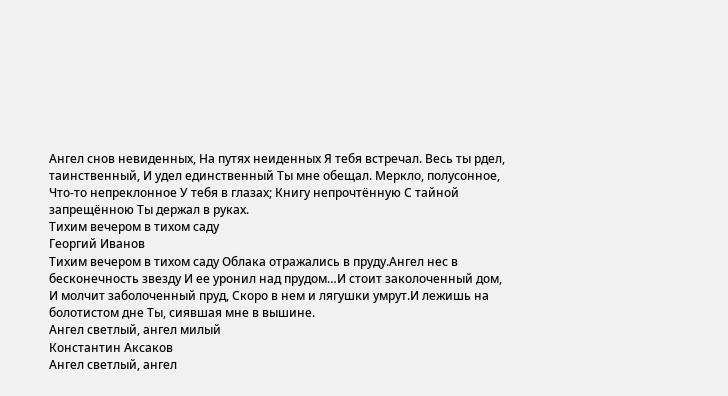Ангел снов невиденных, На путях неиденных Я тебя встречал. Весь ты рдел, таинственный, И удел единственный Ты мне обещал. Меркло, полусонное, Что-то непреклонное У тебя в глазах; Книгу непрочтённую С тайной запрещённою Ты держал в руках.
Тихим вечером в тихом саду
Георгий Иванов
Тихим вечером в тихом саду Облака отражались в пруду.Ангел нес в бесконечность звезду И ее уронил над прудом…И стоит заколоченный дом, И молчит заболоченный пруд, Скоро в нем и лягушки умрут.И лежишь на болотистом дне Ты, сиявшая мне в вышине.
Ангел светлый, ангел милый
Константин Аксаков
Ангел светлый, ангел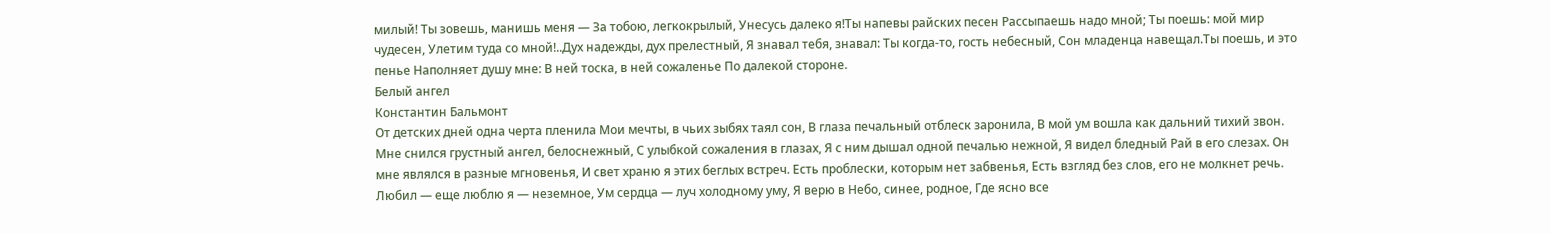милый! Ты зовешь, манишь меня — За тобою, легкокрылый, Унесусь далеко я!Ты напевы райских песен Рассыпаешь надо мной; Ты поешь: мой мир чудесен, Улетим туда со мной!..Дух надежды, дух прелестный, Я знавал тебя, знавал: Ты когда-то, гость небесный, Сон младенца навещал.Ты поешь, и это пенье Наполняет душу мне: В ней тоска, в ней сожаленье По далекой стороне.
Белый ангел
Константин Бальмонт
От детских дней одна черта пленила Мои мечты, в чьих зыбях таял сон, В глаза печальный отблеск заронила, В мой ум вошла как дальний тихий звон. Мне снился грустный ангел, белоснежный, С улыбкой сожаления в глазах, Я с ним дышал одной печалью нежной, Я видел бледный Рай в его слезах. Он мне являлся в разные мгновенья, И свет храню я этих беглых встреч. Есть проблески, которым нет забвенья, Есть взгляд без слов, его не молкнет речь. Любил — еще люблю я — неземное, Ум сердца — луч холодному уму, Я верю в Небо, синее, родное, Где ясно все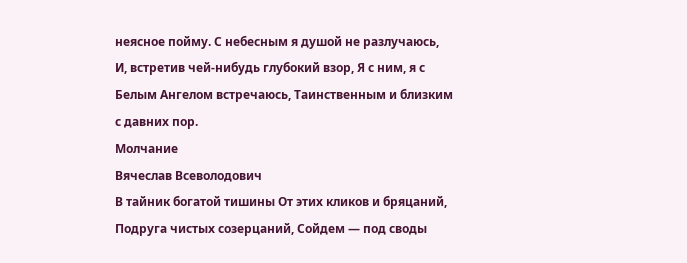неясное пойму. С небесным я душой не разлучаюсь, И, встретив чей-нибудь глубокий взор, Я с ним, я с Белым Ангелом встречаюсь, Таинственным и близким с давних пор.
Молчание
Вячеслав Всеволодович
В тайник богатой тишины От этих кликов и бряцаний, Подруга чистых созерцаний, Сойдем — под своды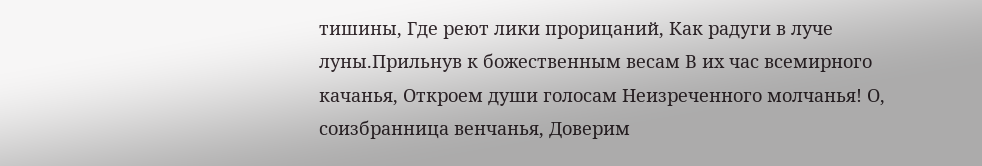тишины, Где реют лики прорицаний, Как радуги в луче луны.Прильнув к божественным весам В их час всемирного качанья, Откроем души голосам Неизреченного молчанья! О, соизбранница венчанья, Доверим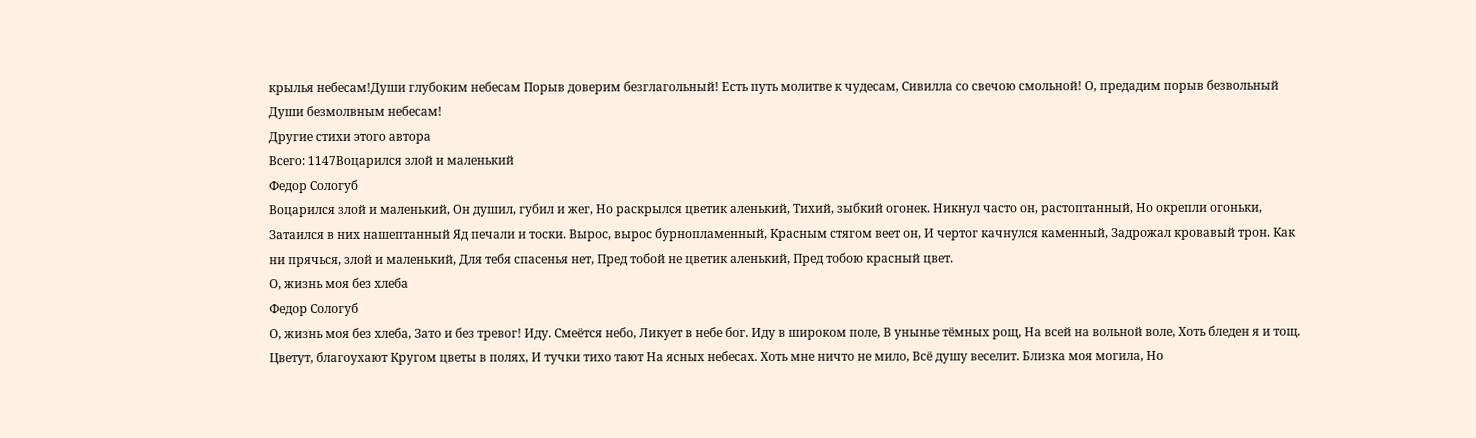крылья небесам!Души глубоким небесам Порыв доверим безглагольный! Есть путь молитве к чудесам, Сивилла со свечою смольной! О, предадим порыв безвольный Души безмолвным небесам!
Другие стихи этого автора
Всего: 1147Воцарился злой и маленький
Федор Сологуб
Воцарился злой и маленький, Он душил, губил и жег, Но раскрылся цветик аленький, Тихий, зыбкий огонек. Никнул часто он, растоптанный, Но окрепли огоньки, Затаился в них нашептанный Яд печали и тоски. Вырос, вырос бурнопламенный, Красным стягом веет он, И чертог качнулся каменный, Задрожал кровавый трон. Как ни прячься, злой и маленький, Для тебя спасенья нет, Пред тобой не цветик аленький, Пред тобою красный цвет.
О, жизнь моя без хлеба
Федор Сологуб
О, жизнь моя без хлеба, Зато и без тревог! Иду. Смеётся небо, Ликует в небе бог. Иду в широком поле, В унынье тёмных рощ, На всей на вольной воле, Хоть бледен я и тощ. Цветут, благоухают Кругом цветы в полях, И тучки тихо тают На ясных небесах. Хоть мне ничто не мило, Всё душу веселит. Близка моя могила, Но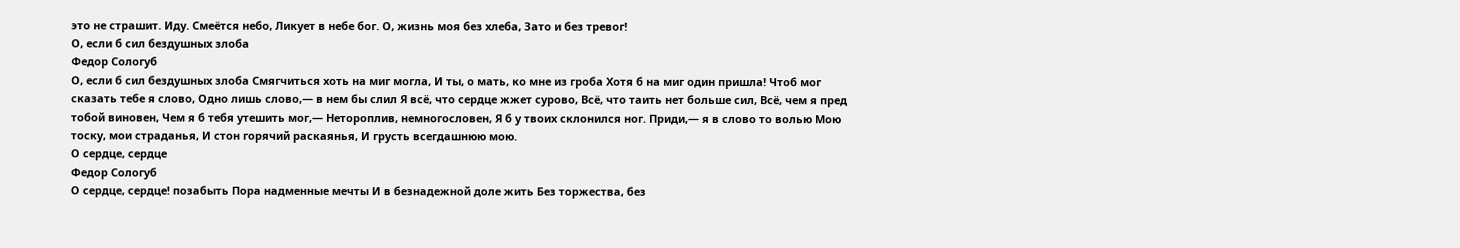это не страшит. Иду. Смеётся небо, Ликует в небе бог. О, жизнь моя без хлеба, Зато и без тревог!
О, если б сил бездушных злоба
Федор Сологуб
О, если б сил бездушных злоба Смягчиться хоть на миг могла, И ты, о мать, ко мне из гроба Хотя б на миг один пришла! Чтоб мог сказать тебе я слово, Одно лишь слово,— в нем бы слил Я всё, что сердце жжет сурово, Всё, что таить нет больше сил, Всё, чем я пред тобой виновен, Чем я б тебя утешить мог,— Нетороплив, немногословен, Я б у твоих склонился ног. Приди,— я в слово то волью Мою тоску, мои страданья, И стон горячий раскаянья, И грусть всегдашнюю мою.
О сердце, сердце
Федор Сологуб
О сердце, сердце! позабыть Пора надменные мечты И в безнадежной доле жить Без торжества, без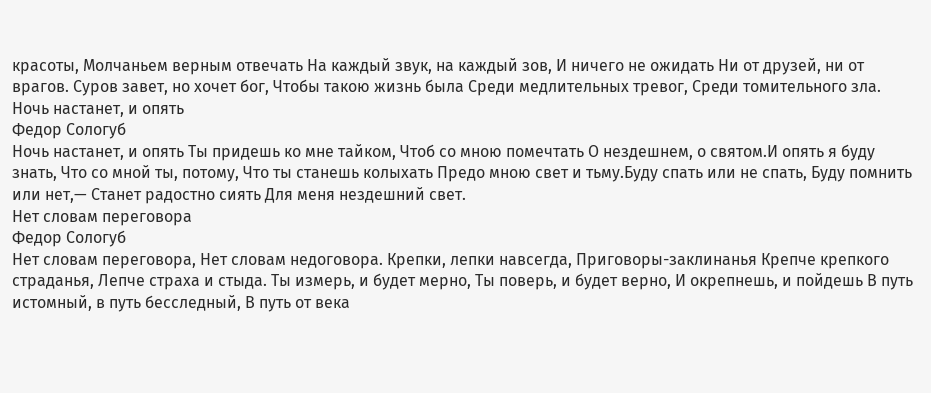красоты, Молчаньем верным отвечать На каждый звук, на каждый зов, И ничего не ожидать Ни от друзей, ни от врагов. Суров завет, но хочет бог, Чтобы такою жизнь была Среди медлительных тревог, Среди томительного зла.
Ночь настанет, и опять
Федор Сологуб
Ночь настанет, и опять Ты придешь ко мне тайком, Чтоб со мною помечтать О нездешнем, о святом.И опять я буду знать, Что со мной ты, потому, Что ты станешь колыхать Предо мною свет и тьму.Буду спать или не спать, Буду помнить или нет,— Станет радостно сиять Для меня нездешний свет.
Нет словам переговора
Федор Сологуб
Нет словам переговора, Нет словам недоговора. Крепки, лепки навсегда, Приговоры-заклинанья Крепче крепкого страданья, Лепче страха и стыда. Ты измерь, и будет мерно, Ты поверь, и будет верно, И окрепнешь, и пойдешь В путь истомный, в путь бесследный, В путь от века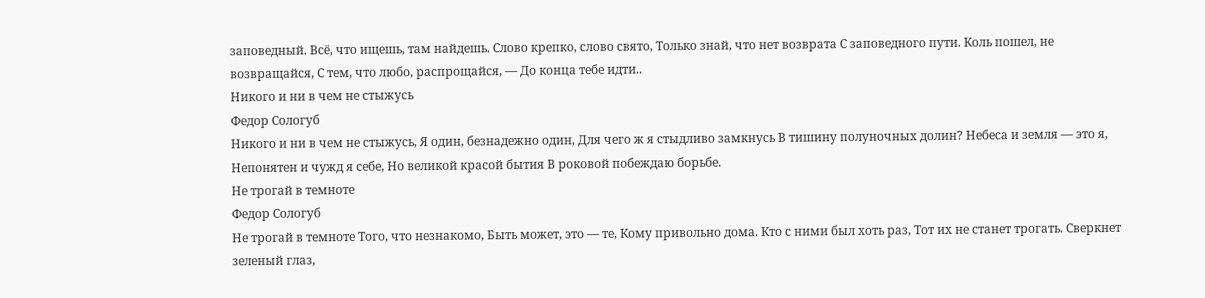заповедный. Всё, что ищешь, там найдешь. Слово крепко, слово свято, Только знай, что нет возврата С заповедного пути. Коль пошел, не возвращайся, С тем, что любо, распрощайся, — До конца тебе идти..
Никого и ни в чем не стыжусь
Федор Сологуб
Никого и ни в чем не стыжусь, Я один, безнадежно один, Для чего ж я стыдливо замкнусь В тишину полуночных долин? Небеса и земля — это я, Непонятен и чужд я себе, Но великой красой бытия В роковой побеждаю борьбе.
Не трогай в темноте
Федор Сологуб
Не трогай в темноте Того, что незнакомо, Быть может, это — те, Кому привольно дома. Кто с ними был хоть раз, Тот их не станет трогать. Сверкнет зеленый глаз,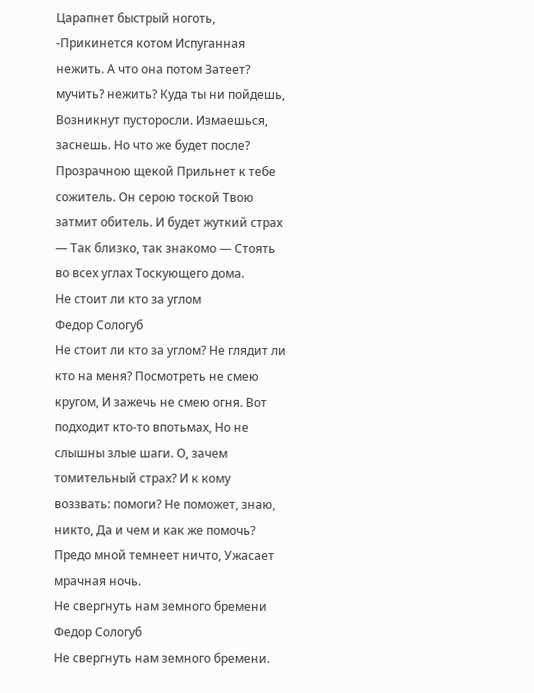Царапнет быстрый ноготь, -Прикинется котом Испуганная нежить. А что она потом Затеет? мучить? нежить? Куда ты ни пойдешь, Возникнут пусторосли. Измаешься, заснешь. Но что же будет после? Прозрачною щекой Прильнет к тебе сожитель. Он серою тоской Твою затмит обитель. И будет жуткий страх — Так близко, так знакомо — Стоять во всех углах Тоскующего дома.
Не стоит ли кто за углом
Федор Сологуб
Не стоит ли кто за углом? Не глядит ли кто на меня? Посмотреть не смею кругом, И зажечь не смею огня. Вот подходит кто-то впотьмах, Но не слышны злые шаги. О, зачем томительный страх? И к кому воззвать: помоги? Не поможет, знаю, никто, Да и чем и как же помочь? Предо мной темнеет ничто, Ужасает мрачная ночь.
Не свергнуть нам земного бремени
Федор Сологуб
Не свергнуть нам земного бремени.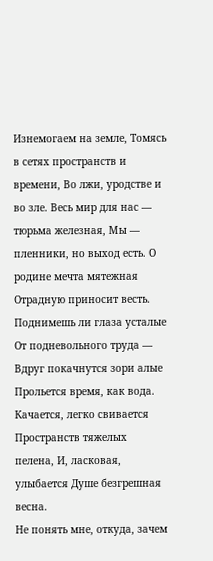Изнемогаем на земле, Томясь в сетях пространств и времени, Во лжи, уродстве и во зле. Весь мир для нас — тюрьма железная, Мы — пленники, но выход есть. О родине мечта мятежная Отрадную приносит весть. Поднимешь ли глаза усталые От подневольного труда — Вдруг покачнутся зори алые Прольется время, как вода. Качается, легко свивается Пространств тяжелых пелена, И, ласковая, улыбается Душе безгрешная весна.
Не понять мне, откуда, зачем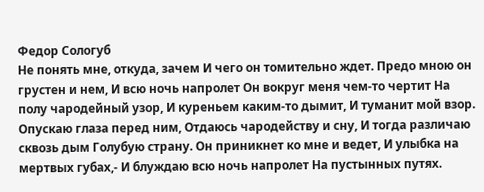Федор Сологуб
Не понять мне, откуда, зачем И чего он томительно ждет. Предо мною он грустен и нем, И всю ночь напролет Он вокруг меня чем-то чертит На полу чародейный узор, И куреньем каким-то дымит, И туманит мой взор. Опускаю глаза перед ним, Отдаюсь чародейству и сну, И тогда различаю сквозь дым Голубую страну. Он приникнет ко мне и ведет, И улыбка на мертвых губах,- И блуждаю всю ночь напролет На пустынных путях.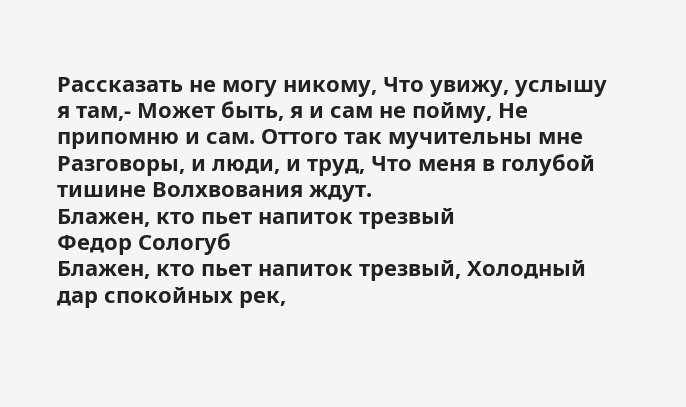Рассказать не могу никому, Что увижу, услышу я там,- Может быть, я и сам не пойму, Не припомню и сам. Оттого так мучительны мне Разговоры, и люди, и труд, Что меня в голубой тишине Волхвования ждут.
Блажен, кто пьет напиток трезвый
Федор Сологуб
Блажен, кто пьет напиток трезвый, Холодный дар спокойных рек,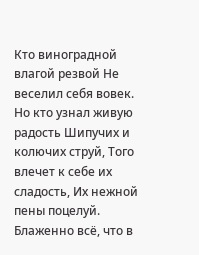Кто виноградной влагой резвой Не веселил себя вовек. Но кто узнал живую радость Шипучих и колючих струй, Того влечет к себе их сладость, Их нежной пены поцелуй. Блаженно всё, что в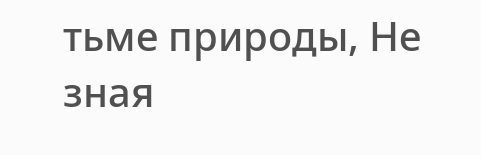тьме природы, Не зная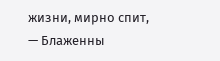жизни, мирно спит, — Блаженны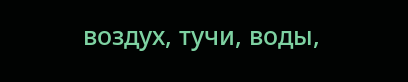воздух, тучи, воды,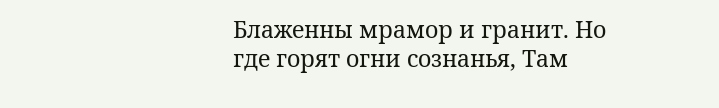Блаженны мрамор и гранит. Но где горят огни сознанья, Там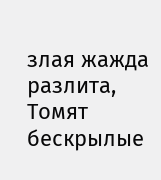злая жажда разлита, Томят бескрылые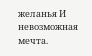желанья И невозможная мечта.